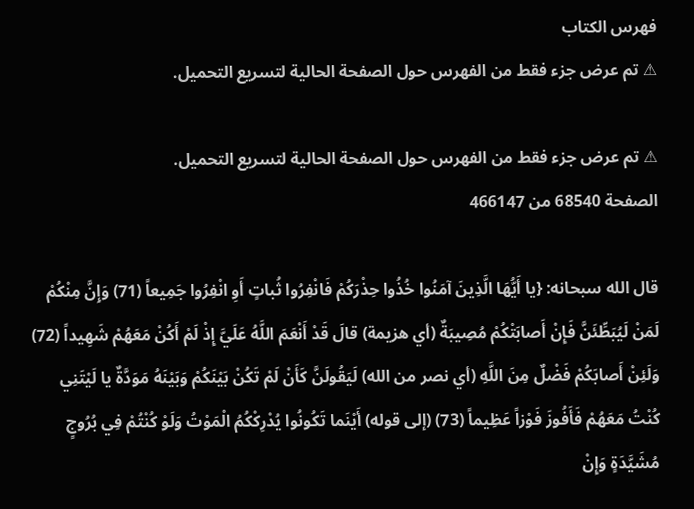فهرس الكتاب
⚠ تم عرض جزء فقط من الفهرس حول الصفحة الحالية لتسريع التحميل.

⚠ تم عرض جزء فقط من الفهرس حول الصفحة الحالية لتسريع التحميل.
الصفحة 68540 من 466147

قال الله سبحانه: {يا أَيُّهَا الَّذِينَ آمَنُوا خُذُوا حِذْرَكُمْ فَانْفِرُوا ثُباتٍ أَوِ انْفِرُوا جَمِيعاً (71) وَإِنَّ مِنْكُمْ لَمَنْ لَيُبَطِّئَنَّ فَإِنْ أَصابَتْكُمْ مُصِيبَةٌ (أي هزيمة) قالَ قَدْ أَنْعَمَ اللَّهُ عَلَيَّ إِذْ لَمْ أَكُنْ مَعَهُمْ شَهِيداً (72) وَلَئِنْ أَصابَكُمْ فَضْلٌ مِنَ اللَّهِ (أي نصر من الله) لَيَقُولَنَّ كَأَنْ لَمْ تَكُنْ بَيْنَكُمْ وَبَيْنَهُ مَوَدَّةٌ يا لَيْتَنِي كُنْتُ مَعَهُمْ فَأَفُوزَ فَوْزاً عَظِيماً (73) (إلى قوله) أَيْنَما تَكُونُوا يُدْرِكْكُمُ الْمَوْتُ وَلَوْ كُنْتُمْ فِي بُرُوجٍ مُشَيَّدَةٍ وَإِنْ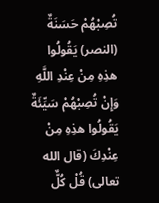تُصِبْهُمْ حَسَنَةٌ (النصر) يَقُولُوا هذِهِ مِنْ عِنْدِ اللَّهِ وَإِنْ تُصِبْهُمْ سَيِّئَةٌ يَقُولُوا هذِهِ مِنْ عِنْدِكَ (قال الله تعالى) قُلْ كُلٌّ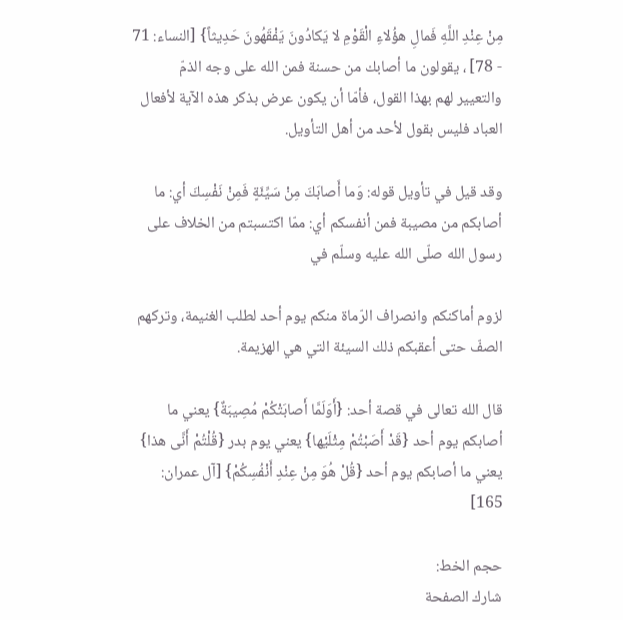مِنْ عِنْدِ اللَّهِ فَمالِ هؤُلاءِ الْقَوْمِ لا يَكادُونَ يَفْقَهُونَ حَدِيثاً} [النساء: 71 - 78] ، يقولون ما أصابك من حسنة فمن الله على وجه الذمّ والتعيير لهم بهذا القول، فأمّا أن يكون عرض بذكر هذه الآية لأفعال العباد فليس بقول لأحد من أهل التأويل.

وقد قيل في تأويل قوله: وَما أَصابَكَ مِنْ سَيِّئَةٍ فَمِنْ نَفْسِكَ أي: ما أصابكم من مصيبة فمن أنفسكم أي: ممّا اكتسبتم من الخلاف على رسول الله صلّى الله عليه وسلّم في

لزوم أماكنكم وانصراف الرّماة منكم يوم أحد لطلب الغنيمة، وتركهم الصفّ حتى أعقبكم ذلك السيئة التي هي الهزيمة.

قال الله تعالى في قصة أحد: {أَوَلَمَّا أَصابَتْكُمْ مُصِيبَةٌ} يعني ما أصابكم يوم أحد {قَدْ أَصَبْتُمْ مِثْلَيْها} يعني يوم بدر {قُلْتُمْ أَنَّى هذا} يعني ما أصابكم يوم أحد {قُلْ هُوَ مِنْ عِنْدِ أَنْفُسِكُمْ} [آل عمران: 165]

حجم الخط:
شارك الصفحة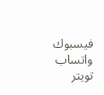فيسبوك واتساب تويتر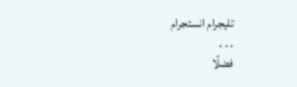تليجرام انستجرام
. . .
فضلًا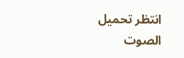انتظر تحميل الصوت